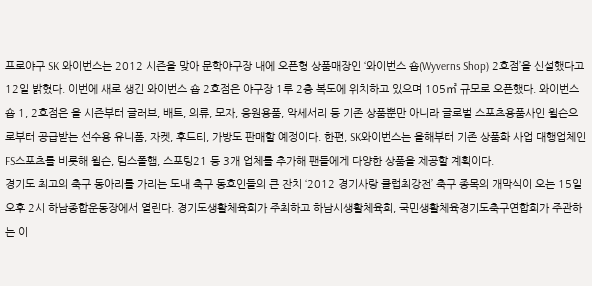프로야구 SK 와이번스는 2012 시즌을 맞아 문학야구장 내에 오픈형 상품매장인 ‘와이번스 숍(Wyverns Shop) 2호점’을 신설했다고 12일 밝혔다. 이번에 새로 생긴 와이번스 숍 2호점은 야구장 1루 2층 복도에 위치하고 있으며 105㎡ 규모로 오픈했다. 와이번스 숍 1, 2호점은 올 시즌부터 글러브, 배트, 의류, 모자, 응원용품, 악세서리 등 기존 상품뿐만 아니라 글로벌 스포츠용품사인 윌슨으로부터 공급받는 선수용 유니폼, 자켓, 후드티, 가방도 판매할 예정이다. 한편, SK와이번스는 올해부터 기존 상품화 사업 대행업체인 FS스포츠를 비롯해 윌슨, 팀스폴햄, 스포팅21 등 3개 업체를 추가해 팬들에게 다양한 상품을 제공할 계획이다.
경기도 최고의 축구 동아리를 가리는 도내 축구 동호인들의 큰 잔치 ‘2012 경기사랑 클럽최강전’ 축구 종목의 개막식이 오는 15일 오후 2시 하남종합운동장에서 열린다. 경기도생활체육회가 주최하고 하남시생활체육회, 국민생활체육경기도축구연합회가 주관하는 이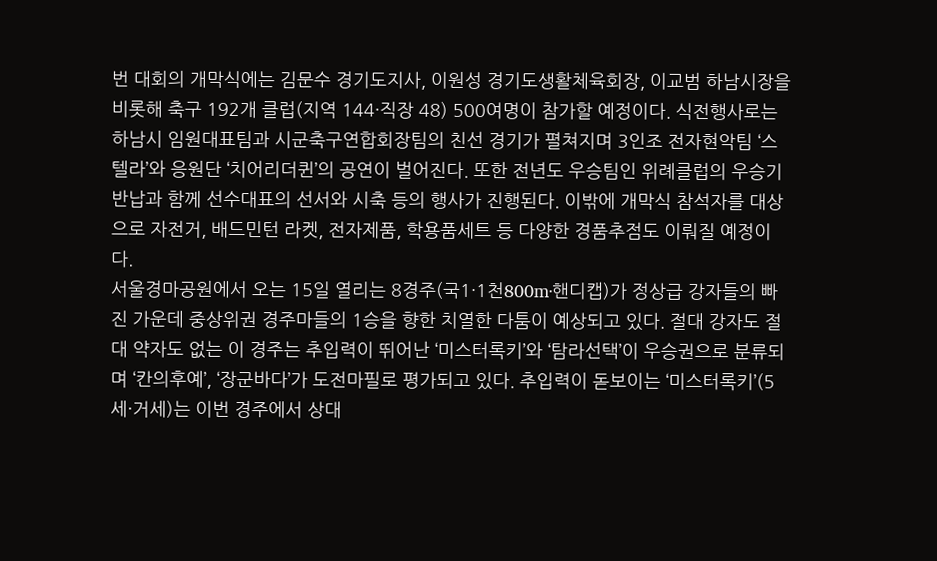번 대회의 개막식에는 김문수 경기도지사, 이원성 경기도생활체육회장, 이교범 하남시장을 비롯해 축구 192개 클럽(지역 144·직장 48) 500여명이 참가할 예정이다. 식전행사로는 하남시 임원대표팀과 시군축구연합회장팀의 친선 경기가 펼쳐지며 3인조 전자현악팀 ‘스텔라’와 응원단 ‘치어리더퀸’의 공연이 벌어진다. 또한 전년도 우승팀인 위례클럽의 우승기 반납과 함께 선수대표의 선서와 시축 등의 행사가 진행된다. 이밖에 개막식 참석자를 대상으로 자전거, 배드민턴 라켓, 전자제품, 학용품세트 등 다양한 경품추점도 이뤄질 예정이다.
서울경마공원에서 오는 15일 열리는 8경주(국1·1천800m·핸디캡)가 정상급 강자들의 빠진 가운데 중상위권 경주마들의 1승을 향한 치열한 다툼이 예상되고 있다. 절대 강자도 절대 약자도 없는 이 경주는 추입력이 뛰어난 ‘미스터록키’와 ‘탐라선택’이 우승권으로 분류되며 ‘칸의후예’, ‘장군바다’가 도전마필로 평가되고 있다. 추입력이 돋보이는 ‘미스터록키’(5세·거세)는 이번 경주에서 상대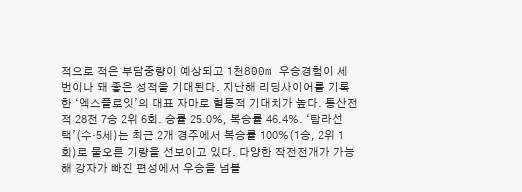적으로 적은 부담중량이 예상되고 1천800m 우승경험이 세 번이나 돼 좋은 성적을 기대된다. 지난해 리딩사이어를 기록한 ‘엑스플로잇’의 대표 자마로 혈통적 기대치가 높다. 통산전적 28전 7승 2위 6회. 승률 25.0%, 복승률 46.4%. ‘탐라선택’(수·5세)는 최근 2개 경주에서 복승률 100%(1승, 2위 1회)로 물오른 기량을 선보이고 있다. 다양한 작전전개가 가능해 강자가 빠진 편성에서 우승을 넘볼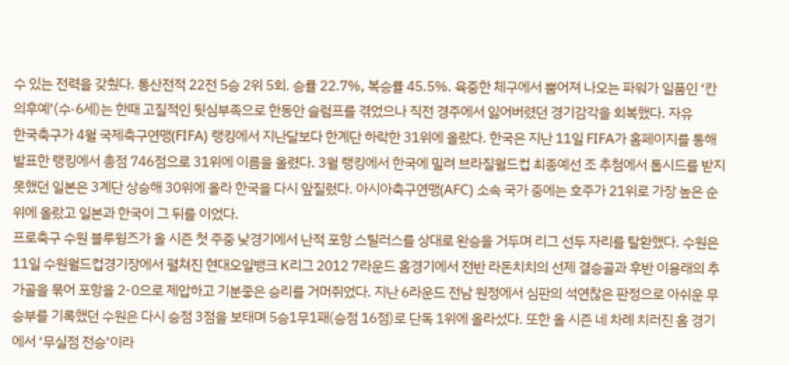수 있는 전력을 갖췄다. 통산전적 22전 5승 2위 5회. 승률 22.7%, 복승률 45.5%. 육중한 체구에서 뿜어져 나오는 파워가 일품인 ‘칸의후예’(수·6세)는 한때 고질적인 뒷심부족으로 한동안 슬럼프를 겪었으나 직전 경주에서 잃어버렸던 경기감각을 회복했다. 자유
한국축구가 4월 국제축구연맹(FIFA) 랭킹에서 지난달보다 한계단 하락한 31위에 올랐다. 한국은 지난 11일 FIFA가 홈페이지를 통해 발표한 랭킹에서 총점 746점으로 31위에 이름을 올렸다. 3월 랭킹에서 한국에 밀려 브라질월드컵 최종예선 조 추첨에서 톱시드를 받지 못했던 일본은 3계단 상승해 30위에 올라 한국을 다시 앞질렀다. 아시아축구연맹(AFC) 소속 국가 중에는 호주가 21위로 가장 높은 순위에 올랐고 일본과 한국이 그 뒤를 이었다.
프로축구 수원 블루윙즈가 올 시즌 첫 주중 낮경기에서 난적 포항 스틸러스를 상대로 완승을 거두며 리그 선두 자리를 탈환했다. 수원은 11일 수원월드컵경기장에서 펼쳐진 현대오일뱅크 K리그 2012 7라운드 홈경기에서 전반 라돈치치의 선제 결승골과 후반 이용래의 추가골을 묶어 포항을 2-0으로 제압하고 기분좋은 승리를 거머쥐었다. 지난 6라운드 전남 원정에서 심판의 석연찮은 판정으로 아쉬운 무승부를 기록했던 수원은 다시 승점 3점을 보태며 5승1무1패(승점 16점)로 단독 1위에 올라섰다. 또한 올 시즌 네 차례 치러진 홈 경기에서 ‘무실점 전승’이라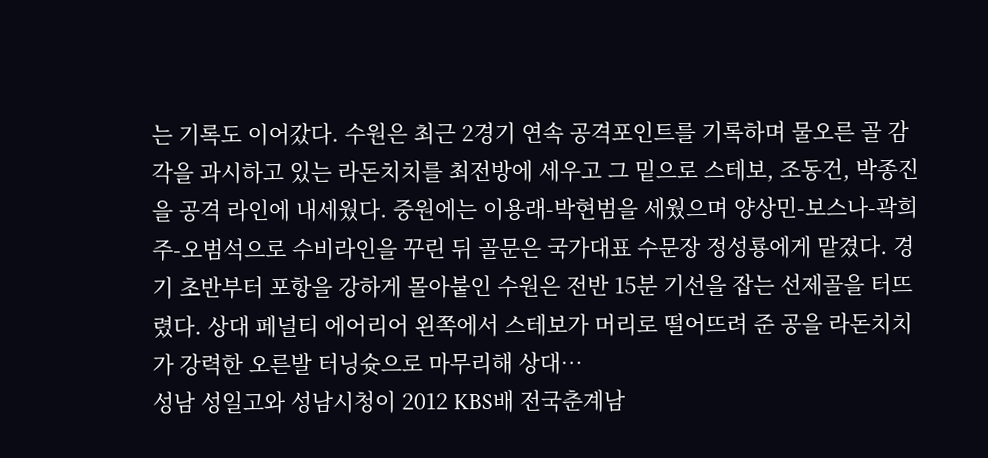는 기록도 이어갔다. 수원은 최근 2경기 연속 공격포인트를 기록하며 물오른 골 감각을 과시하고 있는 라돈치치를 최전방에 세우고 그 밑으로 스테보, 조동건, 박종진을 공격 라인에 내세웠다. 중원에는 이용래-박현범을 세웠으며 양상민-보스나-곽희주-오범석으로 수비라인을 꾸린 뒤 골문은 국가대표 수문장 정성룡에게 맡겼다. 경기 초반부터 포항을 강하게 몰아붙인 수원은 전반 15분 기선을 잡는 선제골을 터뜨렸다. 상대 페널티 에어리어 왼쪽에서 스테보가 머리로 떨어뜨려 준 공을 라돈치치가 강력한 오른발 터닝슛으로 마무리해 상대…
성남 성일고와 성남시청이 2012 KBS배 전국춘계남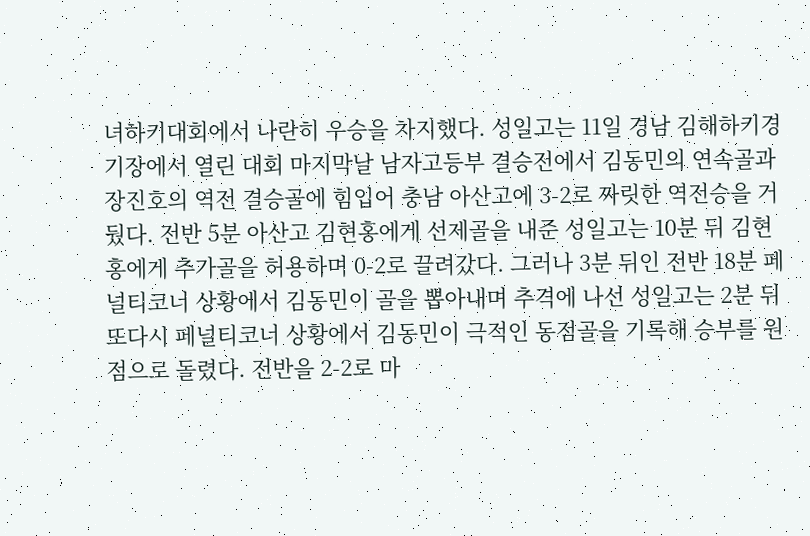녀하키대회에서 나란히 우승을 차지했다. 성일고는 11일 경남 김해하키경기장에서 열린 대회 마지막날 남자고등부 결승전에서 김동민의 연속골과 장진호의 역전 결승골에 힘입어 충남 아산고에 3-2로 짜릿한 역전승을 거뒀다. 전반 5분 아산고 김현홍에게 선제골을 내준 성일고는 10분 뒤 김현홍에게 추가골을 허용하며 0-2로 끌려갔다. 그러나 3분 뒤인 전반 18분 페널티코너 상황에서 김동민이 골을 뽑아내며 추격에 나선 성일고는 2분 뒤 또다시 페널티코너 상황에서 김동민이 극적인 동점골을 기록해 승부를 원점으로 돌렸다. 전반을 2-2로 마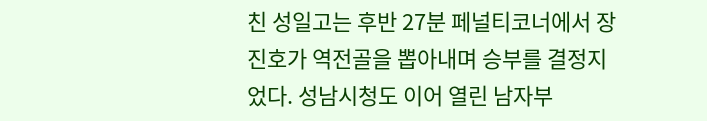친 성일고는 후반 27분 페널티코너에서 장진호가 역전골을 뽑아내며 승부를 결정지었다. 성남시청도 이어 열린 남자부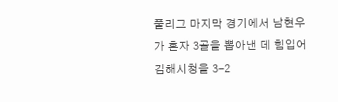풀리그 마지막 경기에서 남현우가 혼자 3골을 뽑아낸 데 힘입어 김해시청을 3-2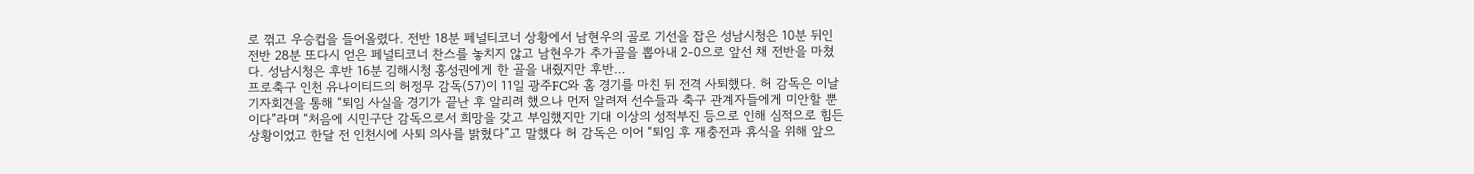로 꺾고 우승컵을 들어올렸다. 전반 18분 페널티코너 상황에서 남현우의 골로 기선을 잡은 성남시청은 10분 뒤인 전반 28분 또다시 얻은 페널티코너 찬스를 놓치지 않고 남현우가 추가골을 뽑아내 2-0으로 앞선 채 전반을 마쳤다. 성남시청은 후반 16분 김해시청 홍성권에게 한 골을 내줬지만 후반…
프로축구 인천 유나이티드의 허정무 감독(57)이 11일 광주FC와 홈 경기를 마친 뒤 전격 사퇴했다. 허 감독은 이날 기자회견을 통해 “퇴임 사실을 경기가 끝난 후 알리려 했으나 먼저 알려져 선수들과 축구 관계자들에게 미안할 뿐이다”라며 “처음에 시민구단 감독으로서 희망을 갖고 부임했지만 기대 이상의 성적부진 등으로 인해 심적으로 힘든 상황이었고 한달 전 인천시에 사퇴 의사를 밝혔다”고 말했다 허 감독은 이어 “퇴임 후 재충전과 휴식을 위해 앞으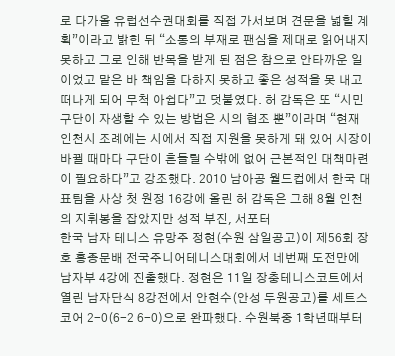로 다가올 유럽선수권대회를 직접 가서보며 견문을 넓힐 계획”이라고 밝힌 뒤 “소통의 부재로 팬심을 제대로 읽어내지 못하고 그로 인해 반목을 받게 된 점은 참으로 안타까운 일이었고 맡은 바 책임을 다하지 못하고 좋은 성적을 못 내고 떠나게 되어 무척 아쉽다”고 덧붙였다. 허 감독은 또 “시민구단이 자생할 수 있는 방법은 시의 협조 뿐”이라며 “현재 인천시 조례에는 시에서 직접 지원을 못하게 돼 있어 시장이 바뀔 때마다 구단이 흔들릴 수밖에 없어 근본적인 대책마련이 필요하다”고 강조했다. 2010 남아공 월드컵에서 한국 대표팀을 사상 첫 원정 16강에 올린 허 감독은 그해 8월 인천의 지휘봉을 잡았지만 성적 부진, 서포터
한국 남자 테니스 유망주 정현(수원 삼일공고)이 제56회 장호 홍종문배 전국주니어테니스대회에서 네번째 도전만에 남자부 4강에 진출했다. 정현은 11일 장충테니스코트에서 열린 남자단식 8강전에서 안현수(안성 두원공고)를 세트스코어 2-0(6-2 6-0)으로 완파했다. 수원북중 1학년때부터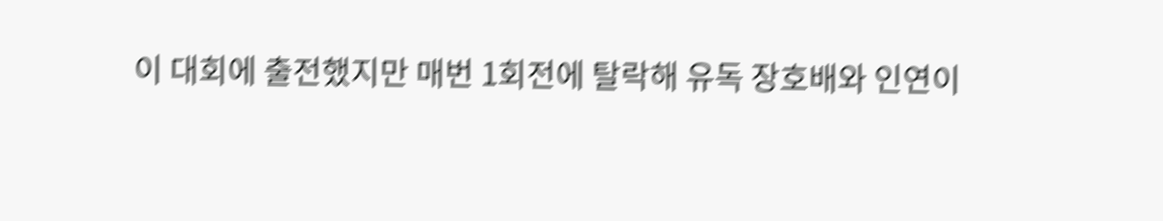이 대회에 출전했지만 매번 1회전에 탈락해 유독 장호배와 인연이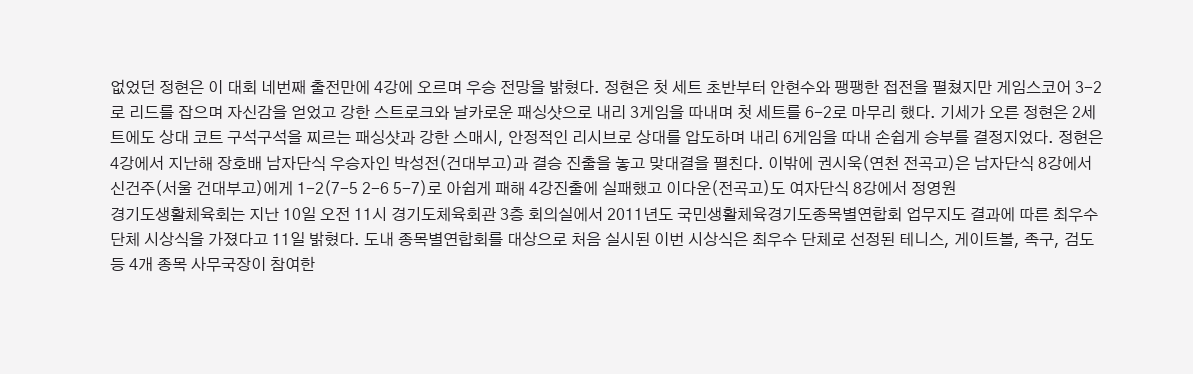없었던 정현은 이 대회 네번째 출전만에 4강에 오르며 우승 전망을 밝혔다. 정현은 첫 세트 초반부터 안현수와 팽팽한 접전을 펼쳤지만 게임스코어 3-2로 리드를 잡으며 자신감을 얻었고 강한 스트로크와 날카로운 패싱샷으로 내리 3게임을 따내며 첫 세트를 6-2로 마무리 했다. 기세가 오른 정현은 2세트에도 상대 코트 구석구석을 찌르는 패싱샷과 강한 스매시, 안정적인 리시브로 상대를 압도하며 내리 6게임을 따내 손쉽게 승부를 결정지었다. 정현은 4강에서 지난해 장호배 남자단식 우승자인 박성전(건대부고)과 결승 진출을 놓고 맞대결을 펼친다. 이밖에 권시욱(연천 전곡고)은 남자단식 8강에서 신건주(서울 건대부고)에게 1-2(7-5 2-6 5-7)로 아쉽게 패해 4강진출에 실패했고 이다운(전곡고)도 여자단식 8강에서 정영원
경기도생활체육회는 지난 10일 오전 11시 경기도체육회관 3층 회의실에서 2011년도 국민생활체육경기도종목별연합회 업무지도 결과에 따른 최우수 단체 시상식을 가졌다고 11일 밝혔다. 도내 종목별연합회를 대상으로 처음 실시된 이번 시상식은 최우수 단체로 선정된 테니스, 게이트볼, 족구, 검도 등 4개 종목 사무국장이 참여한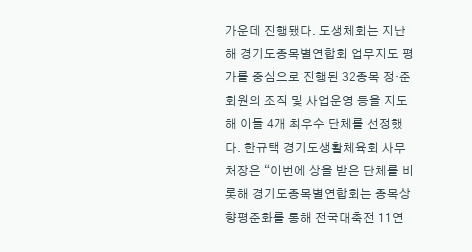가운데 진행됐다. 도생체회는 지난해 경기도종목별연합회 업무지도 평가를 중심으로 진행된 32종목 정·준회원의 조직 및 사업운영 등을 지도해 이들 4개 최우수 단체를 선정했다. 한규택 경기도생활체육회 사무처장은 “이번에 상을 받은 단체를 비롯해 경기도종목별연합회는 종목상향평준화를 통해 전국대축전 11연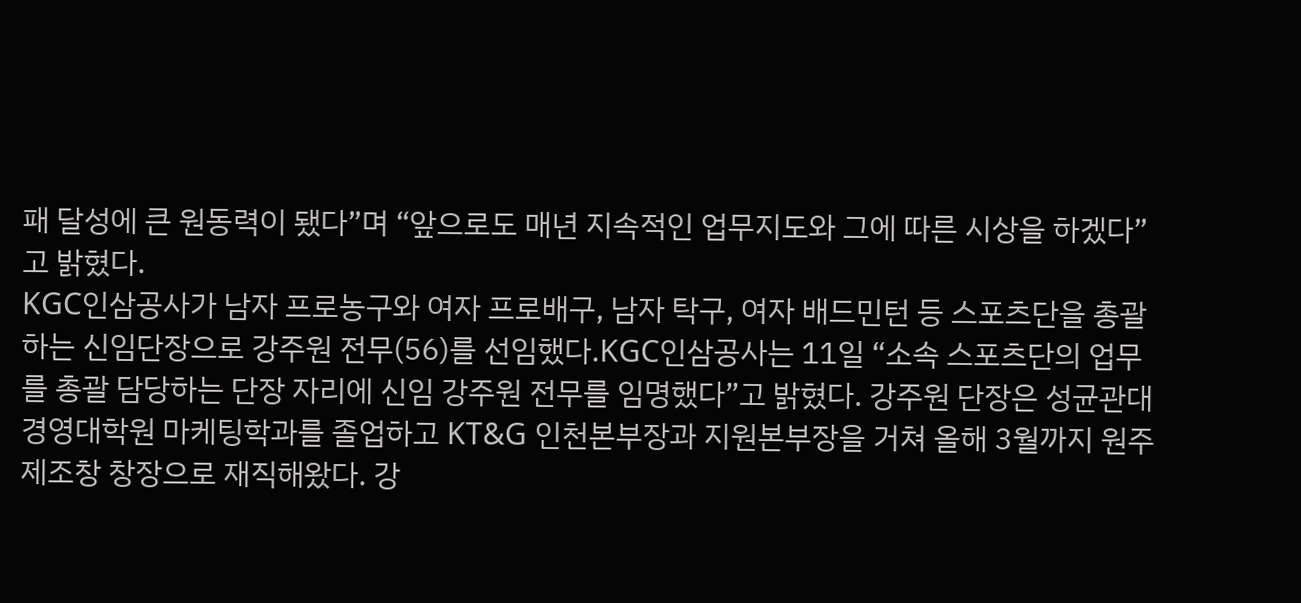패 달성에 큰 원동력이 됐다”며 “앞으로도 매년 지속적인 업무지도와 그에 따른 시상을 하겠다”고 밝혔다.
KGC인삼공사가 남자 프로농구와 여자 프로배구, 남자 탁구, 여자 배드민턴 등 스포츠단을 총괄하는 신임단장으로 강주원 전무(56)를 선임했다.KGC인삼공사는 11일 “소속 스포츠단의 업무를 총괄 담당하는 단장 자리에 신임 강주원 전무를 임명했다”고 밝혔다. 강주원 단장은 성균관대 경영대학원 마케팅학과를 졸업하고 KT&G 인천본부장과 지원본부장을 거쳐 올해 3월까지 원주제조창 창장으로 재직해왔다. 강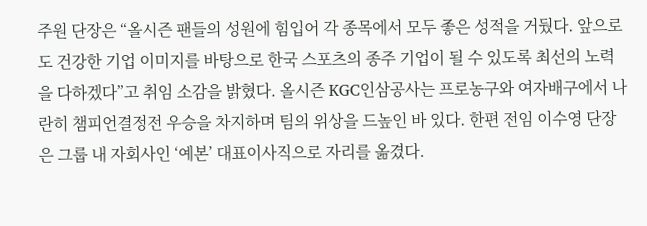주원 단장은 “올시즌 팬들의 성원에 힘입어 각 종목에서 모두 좋은 성적을 거뒀다. 앞으로도 건강한 기업 이미지를 바탕으로 한국 스포츠의 종주 기업이 될 수 있도록 최선의 노력을 다하겠다”고 취임 소감을 밝혔다. 올시즌 KGC인삼공사는 프로농구와 여자배구에서 나란히 챔피언결정전 우승을 차지하며 팀의 위상을 드높인 바 있다. 한편 전임 이수영 단장은 그룹 내 자회사인 ‘예본’ 대표이사직으로 자리를 옮겼다.